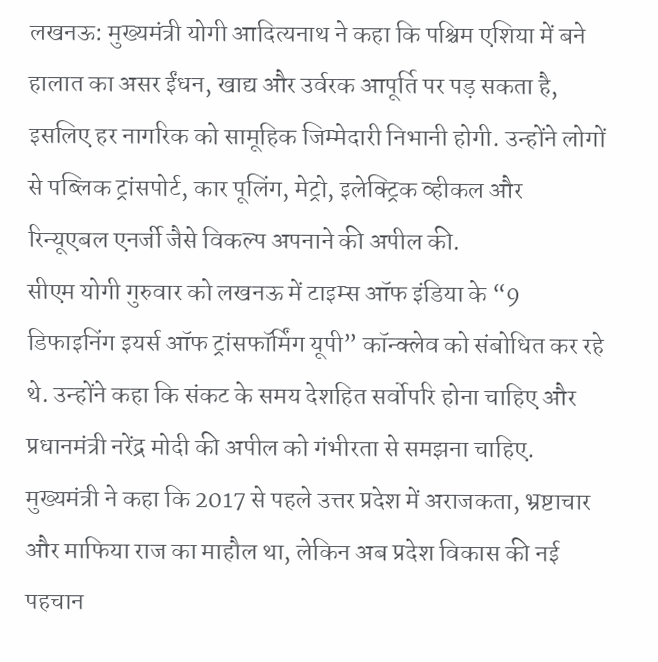लखनऊ: मुख्यमंत्री योगी आदित्यनाथ ने कहा कि पश्चिम एशिया में बने हालात का असर ईंधन, खाद्य और उर्वरक आपूर्ति पर पड़ सकता है, इसलिए हर नागरिक को सामूहिक जिम्मेदारी निभानी होगी. उन्होंने लोगों से पब्लिक ट्रांसपोर्ट, कार पूलिंग, मेट्रो, इलेक्ट्रिक व्हीकल और रिन्यूएबल एनर्जी जैसे विकल्प अपनाने की अपील की.
सीएम योगी गुरुवार को लखनऊ में टाइम्स ऑफ इंडिया के “9 डिफाइनिंग इयर्स ऑफ ट्रांसफॉर्मिंग यूपी” कॉन्क्लेव को संबोधित कर रहे थे. उन्होंने कहा कि संकट के समय देशहित सर्वोपरि होना चाहिए और प्रधानमंत्री नरेंद्र मोदी की अपील को गंभीरता से समझना चाहिए.
मुख्यमंत्री ने कहा कि 2017 से पहले उत्तर प्रदेश में अराजकता, भ्रष्टाचार और माफिया राज का माहौल था, लेकिन अब प्रदेश विकास की नई पहचान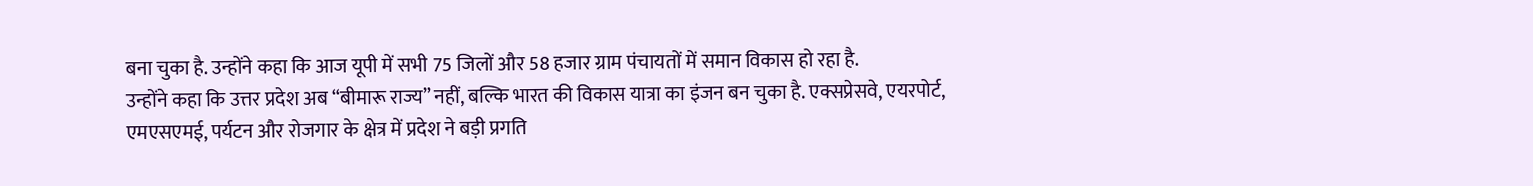बना चुका है. उन्होंने कहा कि आज यूपी में सभी 75 जिलों और 58 हजार ग्राम पंचायतों में समान विकास हो रहा है.
उन्होंने कहा कि उत्तर प्रदेश अब “बीमारू राज्य” नहीं, बल्कि भारत की विकास यात्रा का इंजन बन चुका है. एक्सप्रेसवे, एयरपोर्ट, एमएसएमई, पर्यटन और रोजगार के क्षेत्र में प्रदेश ने बड़ी प्रगति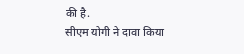की है.
सीएम योगी ने दावा किया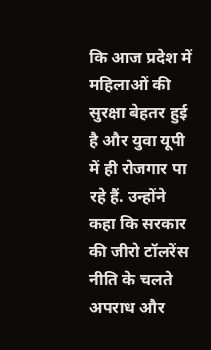कि आज प्रदेश में महिलाओं की सुरक्षा बेहतर हुई है और युवा यूपी में ही रोजगार पा रहे हैं. उन्होंने कहा कि सरकार की जीरो टॉलरेंस नीति के चलते अपराध और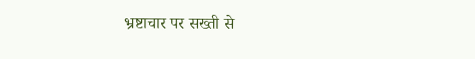भ्रष्टाचार पर सख्ती से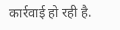कार्रवाई हो रही है.